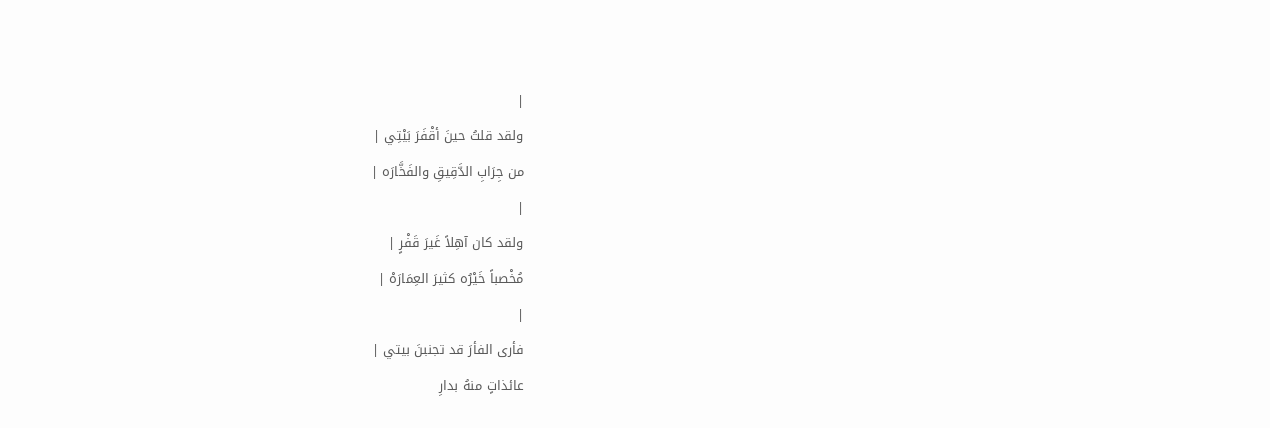|
ولقد قلتُ حينَ أقْفَرَ بَيْتِي |
من جِرَابِ الدَّقِيقِ والفَخَّارَه |
|
ولقد كان آهِلاً غَيرَ قَفْرٍ |
مُخْصباً خَيْرُه كثيرَ العِمَارَهْ |
|
فأرى الفأرَ قد تجنبنَ بيتي |
عائذاتٍ منهُ بدارِ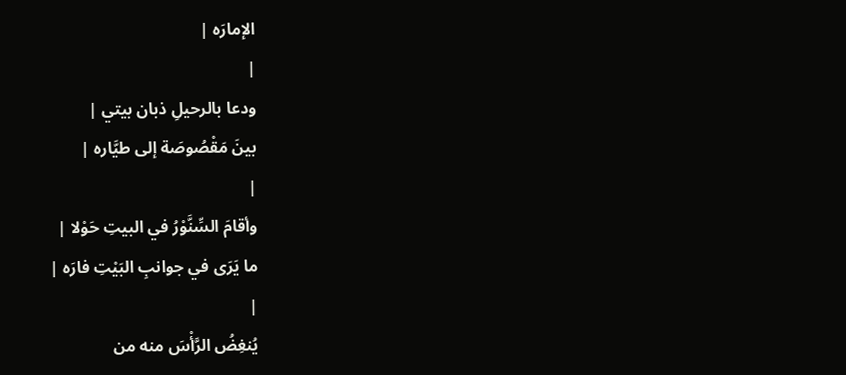الإمارَه |
|
ودعا بالرحيلِ ذبان بيتي |
بينَ مَقْصُوصَة إلى طيَّاره |
|
وأقامَ السِّنَّوْرُ في البيتِ حَوْلا |
ما يَرَى في جوانبِ البَيْتِ فارَه |
|
يُنغِضُ الرَّأْسَ منه من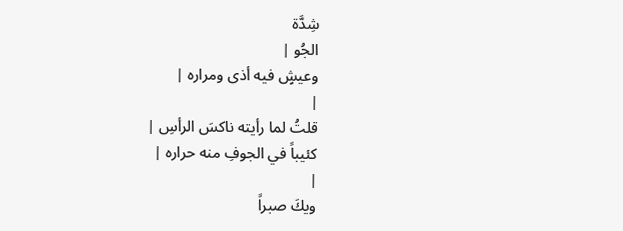شِدَّة
الجُو |
وعيشٍ فيه أذى ومراره |
|
قلتُ لما رأيته ناكسَ الرأسِ |
كئيباً في الجوفِ منه حراره |
|
ويكَ صبراً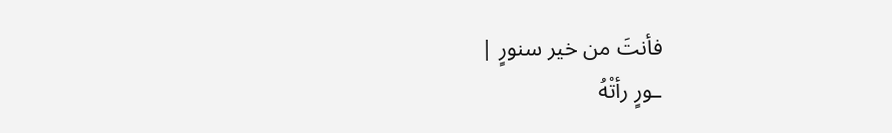فأنتَ من خير سنورٍ |
ـورٍ رأتْهُ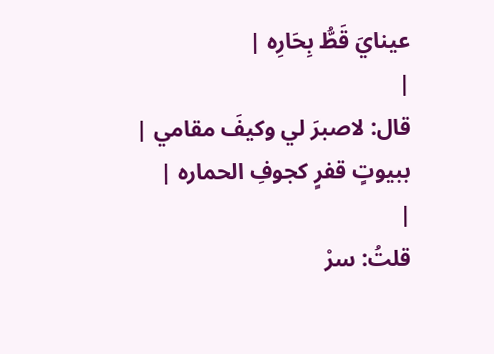عينايَ قَطُّ بِحَارِه |
|
قال: لاصبرَ لي وكيفَ مقامي |
ببيوتٍ قفرٍ كجوفِ الحماره |
|
قلتُ: سرْ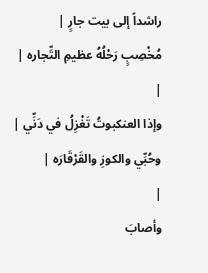راشداً إلى بيت جارٍ |
مُخْصِبٍ رَحْلُهُ عظيمِ التِّجاره |
|
وإذا العنكبوتُ تَغْزِلُ في دَنِّي |
وحُبِّي والكوزِ والقَرْقَارَه |
|
وأصابَ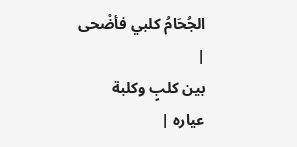الجُحَامُ كلبي فأضْحى |
بين كلبٍ وكلبة عياره |